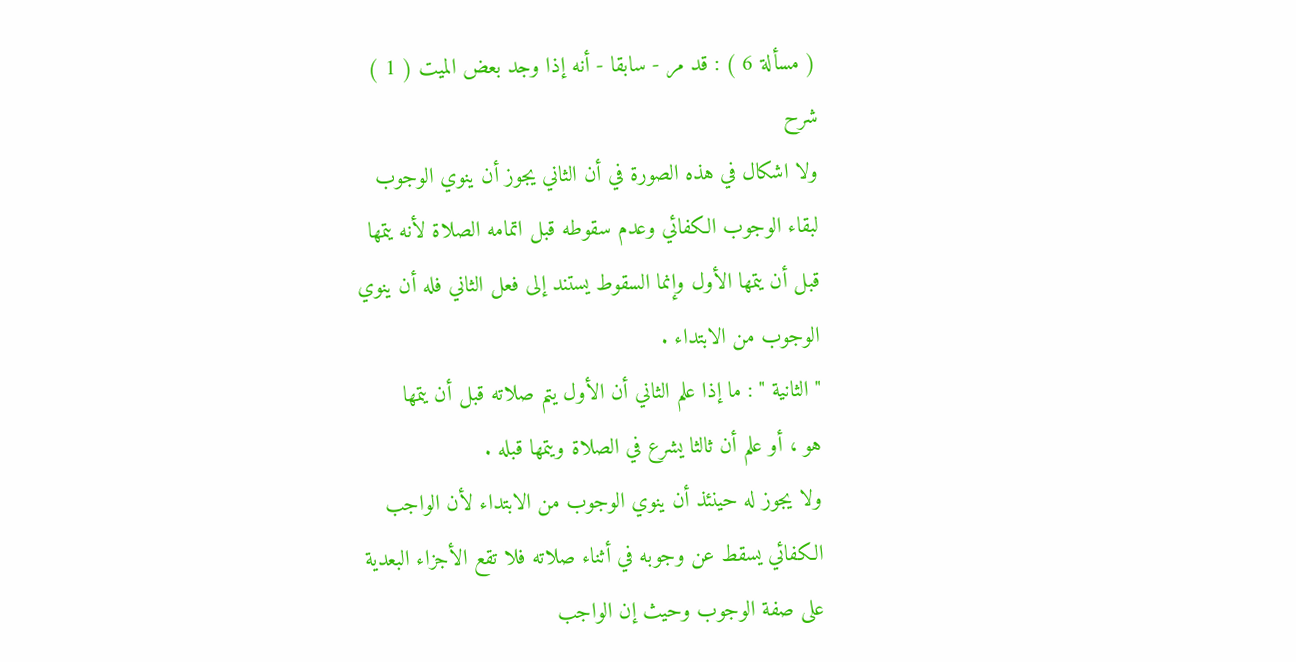( مسألة 6 ) : قد مر - سابقا - أنه إذا وجد بعض الميت ( 1 )
شرح
ولا اشكال في هذه الصورة في أن الثاني يجوز أن ينوي الوجوب
لبقاء الوجوب الكفائي وعدم سقوطه قبل اتمامه الصلاة لأنه يتمها
قبل أن يتمها الأول وإنما السقوط يستند إلى فعل الثاني فله أن ينوي
الوجوب من الابتداء .
" الثانية " : ما إذا علم الثاني أن الأول يتم صلاته قبل أن يتمها
هو ، أو علم أن ثالثا يشرع في الصلاة ويتمها قبله .
ولا يجوز له حينئذ أن ينوي الوجوب من الابتداء لأن الواجب
الكفائي يسقط عن وجوبه في أثناء صلاته فلا تقع الأجزاء البعدية
على صفة الوجوب وحيث إن الواجب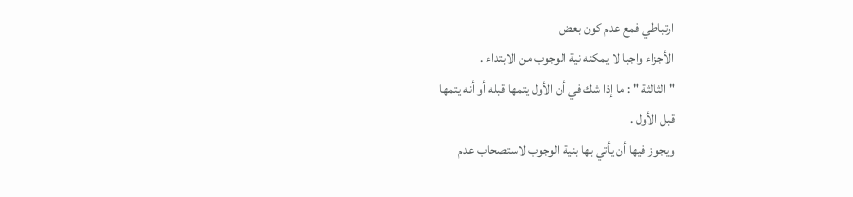ارتباطي فمع عدم كون بعض
الأجزاء واجبا لا يمكنه نية الوجوب من الابتداء .
" الثالثة " : ما إذا شك في أن الأول يتمها قبله أو أنه يتمها
قبل الأول .
ويجوز فيها أن يأتي بها بنية الوجوب لاستصحاب عدم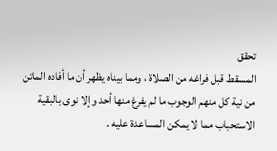تحقق
المسقط قبل فراغه من الصلاة ، ومما بيناه يظهر أن ما أفاده الماتن
من نية كل منهم الوجوب ما لم يفرغ منها أحد وإلا نوى بالبقية
الاستحباب مما لا يمكن المساعدة عليه .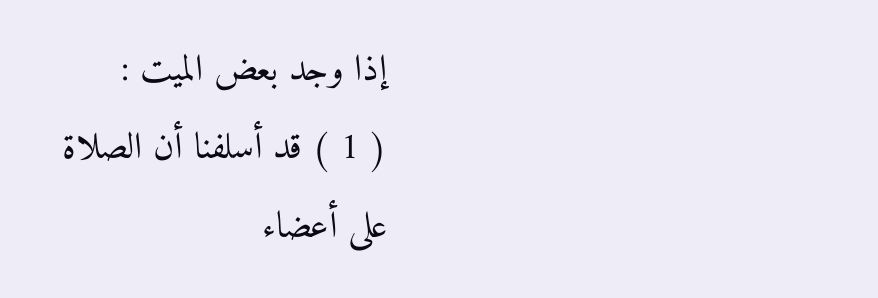إذا وجد بعض الميت :
( 1 ) قد أسلفنا أن الصلاة على أعضاء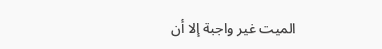الميت غير واجبة إلا أن